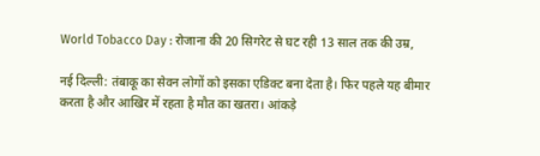World Tobacco Day : रोजाना की 20 सिगरेट से घट रही 13 साल तक की उम्र,

नई दिल्ली: तंबाकू का सेवन लोगों को इसका एडिक्ट बना देता है। फिर पहले यह बीमार करता है और आखिर में रहता है मौत का खतरा। आंकड़े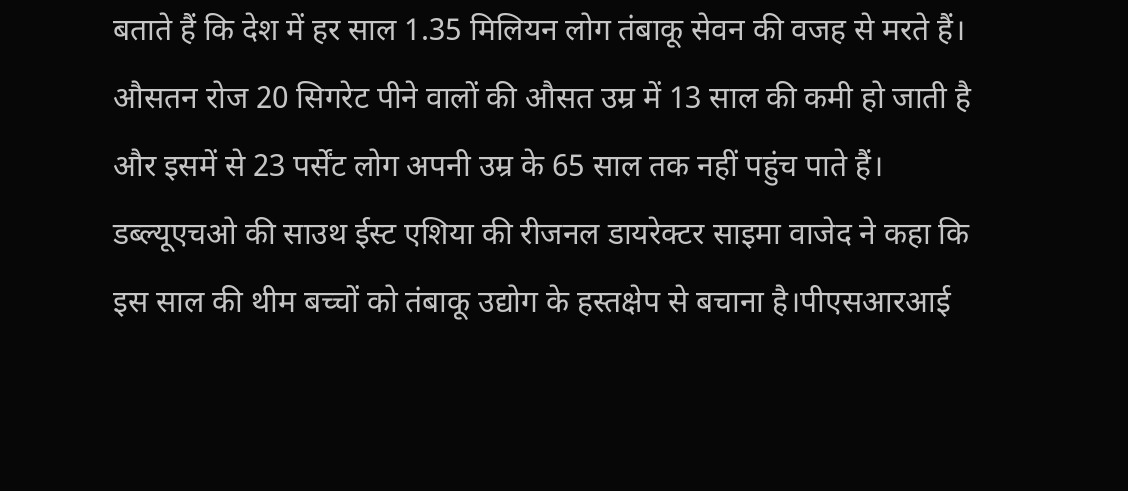बताते हैं कि देश में हर साल 1.35 मिलियन लोग तंबाकू सेवन की वजह से मरते हैं। औसतन रोज 20 सिगरेट पीने वालों की औसत उम्र में 13 साल की कमी हो जाती है और इसमें से 23 पर्सेंट लोग अपनी उम्र के 65 साल तक नहीं पहुंच पाते हैं। डब्ल्यूएचओ की साउथ ईस्ट एशिया की रीजनल डायरेक्टर साइमा वाजेद ने कहा कि इस साल की थीम बच्चों को तंबाकू उद्योग के हस्तक्षेप से बचाना है।पीएसआरआई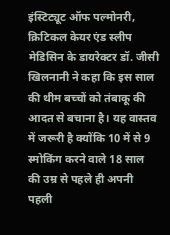इंस्टिट्यूट ऑफ पल्मोनरी, क्रिटिकल केयर एंड स्लीप मेडिसिन के डायरेक्टर डॉ. जीसी खिलनानी ने कहा कि इस साल की थीम बच्चों को तंबाकू की आदत से बचाना है। यह वास्तव में जरूरी है क्योंकि 10 में से 9 स्मोकिंग करने वाले 18 साल की उम्र से पहले ही अपनी पहली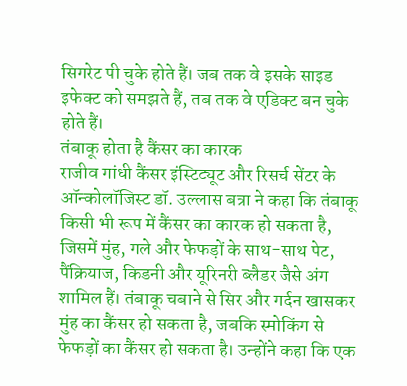सिगरेट पी चुके होते हैं। जब तक वे इसके साइड इफेक्ट को समझते हैं, तब तक वे एडिक्ट बन चुके होते हैं।
तंबाकू होता है कैंसर का कारक
राजीव गांधी कैंसर इंस्टिट्यूट और रिसर्च सेंटर के ऑन्कोलॉजिस्ट डॉ. उल्लास बत्रा ने कहा कि तंबाकू किसी भी रूप में कैंसर का कारक हो सकता है, जिसमें मुंह, गले और फेफड़ों के साथ-साथ पेट, पैंक्रियाज, किडनी और यूरिनरी ब्लैडर जैसे अंग शामिल हैं। तंबाकू चबाने से सिर और गर्दन खासकर मुंह का कैंसर हो सकता है, जबकि स्मोकिंग से फेफड़ों का कैंसर हो सकता है। उन्होंने कहा कि एक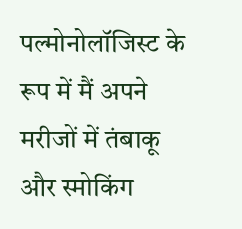पल्मोनोलॉजिस्ट के रूप में मैं अपने मरीजों में तंबाकू और स्मोकिंग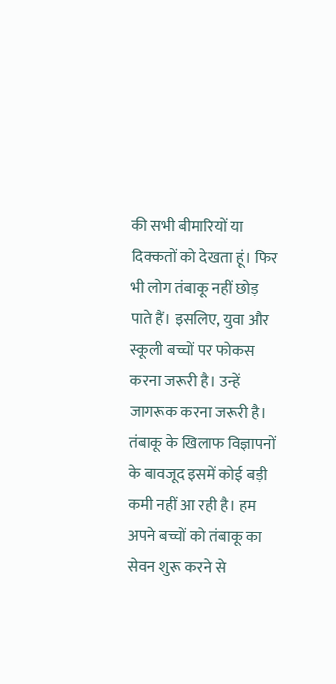की सभी बीमारियों या दिक्कतों को देखता हूं। फिर भी लोग तंबाकू नहीं छोड़ पाते हैं। इसलिए, युवा और स्कूली बच्चों पर फोकस करना जरूरी है। उन्हें जागरूक करना जरूरी है। तंबाकू के खिलाफ विज्ञापनों के बावजूद इसमें कोई बड़ी कमी नहीं आ रही है। हम अपने बच्चों को तंबाकू का सेवन शुरू करने से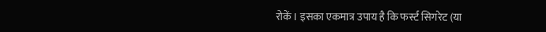रोकें। इसका एकमात्र उपाय है कि फर्स्ट सिगरेट (या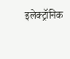इलेक्ट्रॉनिक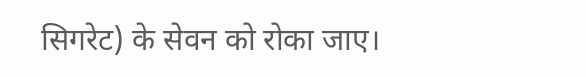सिगरेट) के सेवन को रोका जाए।